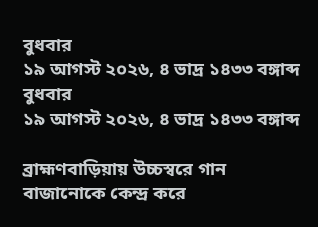বুধবার
১৯ আগস্ট ২০২৬, ৪ ভাদ্র ১৪৩৩ বঙ্গাব্দ
বুধবার
১৯ আগস্ট ২০২৬, ৪ ভাদ্র ১৪৩৩ বঙ্গাব্দ

ব্রাহ্মণবাড়িয়ায় উচ্চস্বরে গান বাজানোকে কেন্দ্র করে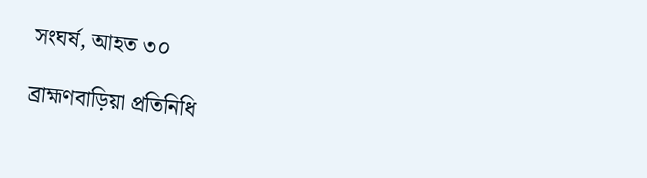সংঘর্ষ, আহত ৩০

ব্রাহ্মণবাড়িয়া প্রতিনিধি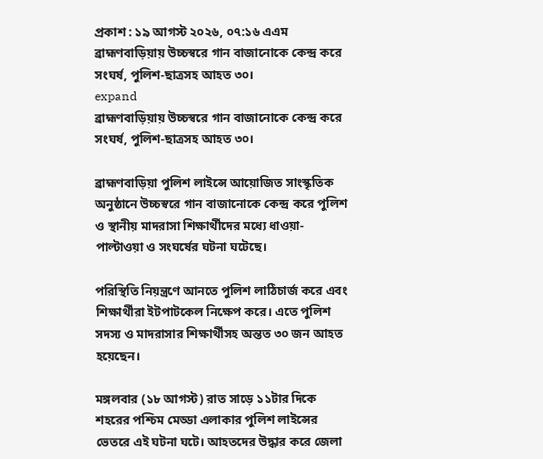প্রকাশ : ১৯ আগস্ট ২০২৬, ০৭:১৬ এএম
ব্রাহ্মণবাড়িয়ায় উচ্চস্বরে গান বাজানোকে কেন্দ্র করে সংঘর্ষ, পুলিশ-ছাত্রসহ আহত ৩০।
expand
ব্রাহ্মণবাড়িয়ায় উচ্চস্বরে গান বাজানোকে কেন্দ্র করে সংঘর্ষ, পুলিশ-ছাত্রসহ আহত ৩০।

ব্রাহ্মণবাড়িয়া পুলিশ লাইন্সে আয়োজিত সাংস্কৃতিক অনুষ্ঠানে উচ্চস্বরে গান বাজানোকে কেন্দ্র করে পুলিশ ও স্থানীয় মাদরাসা শিক্ষার্থীদের মধ্যে ধাওয়া-পাল্টাওয়া ও সংঘর্ষের ঘটনা ঘটেছে।

পরিস্থিতি নিয়ন্ত্রণে আনতে পুলিশ লাঠিচার্জ করে এবং শিক্ষার্থীরা ইটপাটকেল নিক্ষেপ করে। এতে পুলিশ সদস্য ও মাদরাসার শিক্ষার্থীসহ অন্তত ৩০ জন আহত হয়েছেন।

মঙ্গলবার (১৮ আগস্ট) রাত সাড়ে ১১টার দিকে শহরের পশ্চিম মেড্ডা এলাকার পুলিশ লাইন্সের ভেতরে এই ঘটনা ঘটে। আহতদের উদ্ধার করে জেলা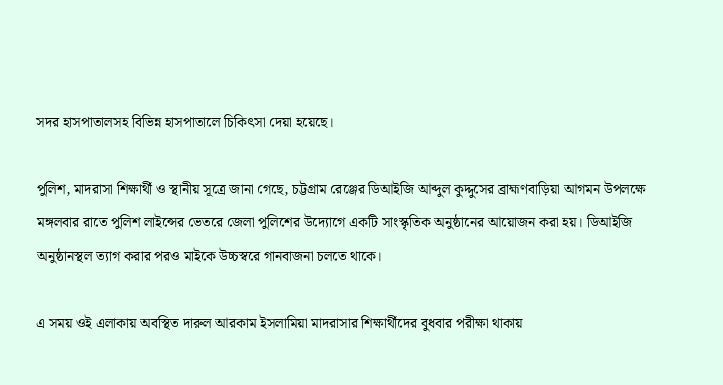সদর হাসপাতালসহ বিভিন্ন হাসপাতালে চিকিৎসা দেয়া হয়েছে।

পুলিশ, মাদরাসা শিক্ষার্থী ও স্থানীয় সূত্রে জানা গেছে, চট্টগ্রাম রেঞ্জের ডিআইজি আব্দুল কুদ্দুসের ব্রাহ্মণবাড়িয়া আগমন উপলক্ষে মঙ্গলবার রাতে পুলিশ লাইন্সের ভেতরে জেলা পুলিশের উদ্যোগে একটি সাংস্কৃতিক অনুষ্ঠানের আয়োজন করা হয়। ডিআইজি অনুষ্ঠানস্থল ত্যাগ করার পরও মাইকে উচ্চস্বরে গানবাজনা চলতে থাকে।

এ সময় ওই এলাকায় অবস্থিত দারুল আরকাম ইসলামিয়া মাদরাসার শিক্ষার্থীদের বুধবার পরীক্ষা থাকায়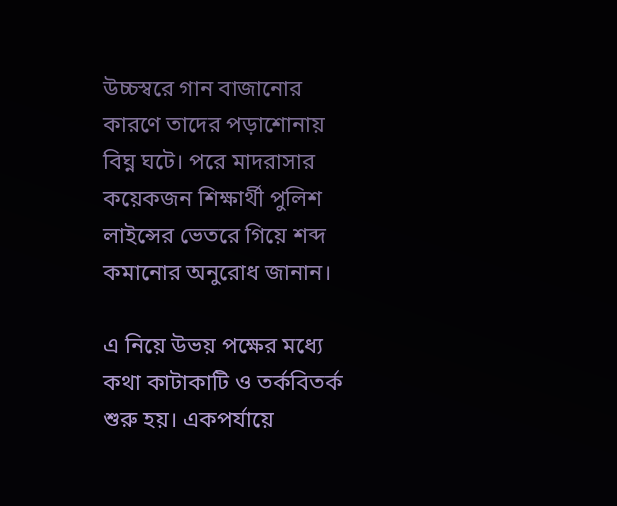উচ্চস্বরে গান বাজানোর কারণে তাদের পড়াশোনায় বিঘ্ন ঘটে। পরে মাদরাসার কয়েকজন শিক্ষার্থী পুলিশ লাইন্সের ভেতরে গিয়ে শব্দ কমানোর অনুরোধ জানান।

এ নিয়ে উভয় পক্ষের মধ্যে কথা কাটাকাটি ও তর্কবিতর্ক শুরু হয়। একপর্যায়ে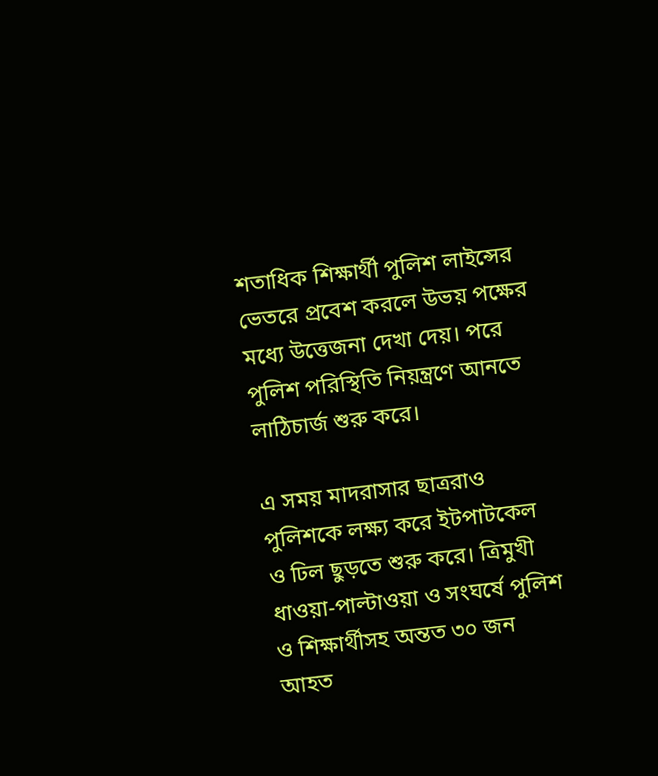শতাধিক শিক্ষার্থী পুলিশ লাইন্সের ভেতরে প্রবেশ করলে উভয় পক্ষের মধ্যে উত্তেজনা দেখা দেয়। পরে পুলিশ পরিস্থিতি নিয়ন্ত্রণে আনতে লাঠিচার্জ শুরু করে।

এ সময় মাদরাসার ছাত্ররাও পুলিশকে লক্ষ্য করে ইটপাটকেল ও ঢিল ছুড়তে শুরু করে। ত্রিমুখী ধাওয়া-পাল্টাওয়া ও সংঘর্ষে পুলিশ ও শিক্ষার্থীসহ অন্তত ৩০ জন আহত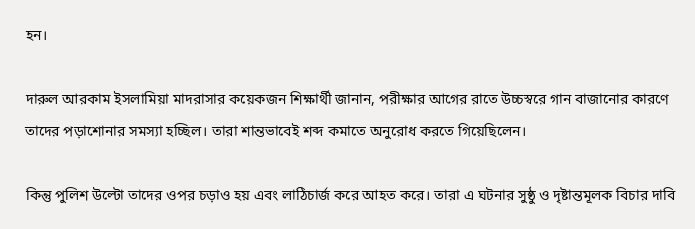হন।

দারুল আরকাম ইসলামিয়া মাদরাসার কয়েকজন শিক্ষার্থী জানান, পরীক্ষার আগের রাতে উচ্চস্বরে গান বাজানোর কারণে তাদের পড়াশোনার সমস্যা হচ্ছিল। তারা শান্তভাবেই শব্দ কমাতে অনুরোধ করতে গিয়েছিলেন।

কিন্তু পুলিশ উল্টো তাদের ওপর চড়াও হয় এবং লাঠিচার্জ করে আহত করে। তারা এ ঘটনার সুষ্ঠু ও দৃষ্টান্তমূলক বিচার দাবি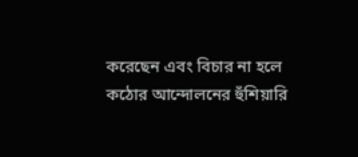করেছেন এবং বিচার না হলে কঠোর আন্দোলনের হুঁশিয়ারি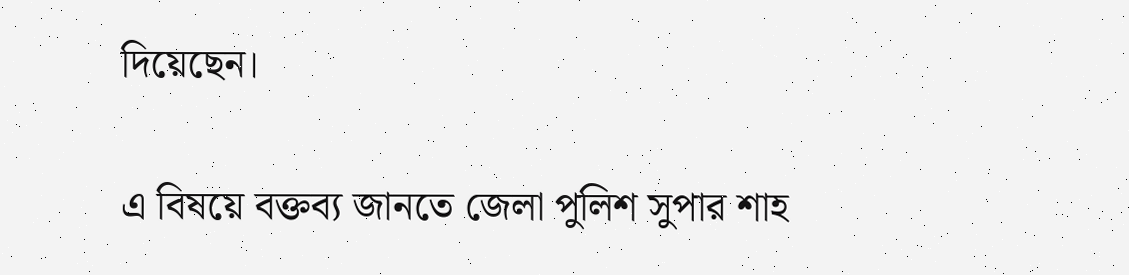দিয়েছেন।

এ বিষয়ে বক্তব্য জানতে জেলা পুলিশ সুপার শাহ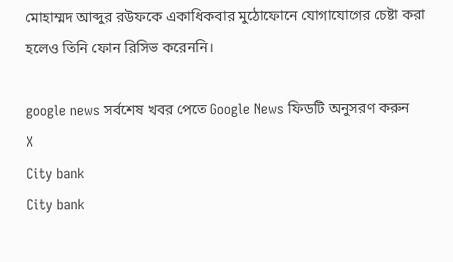মোহাম্মদ আব্দুর রউফকে একাধিকবার মুঠোফোনে যোগাযোগের চেষ্টা করা হলেও তিনি ফোন রিসিভ করেননি।

google news সর্বশেষ খবর পেতে Google News ফিডটি অনুসরণ করুন
X
City bank
City bank